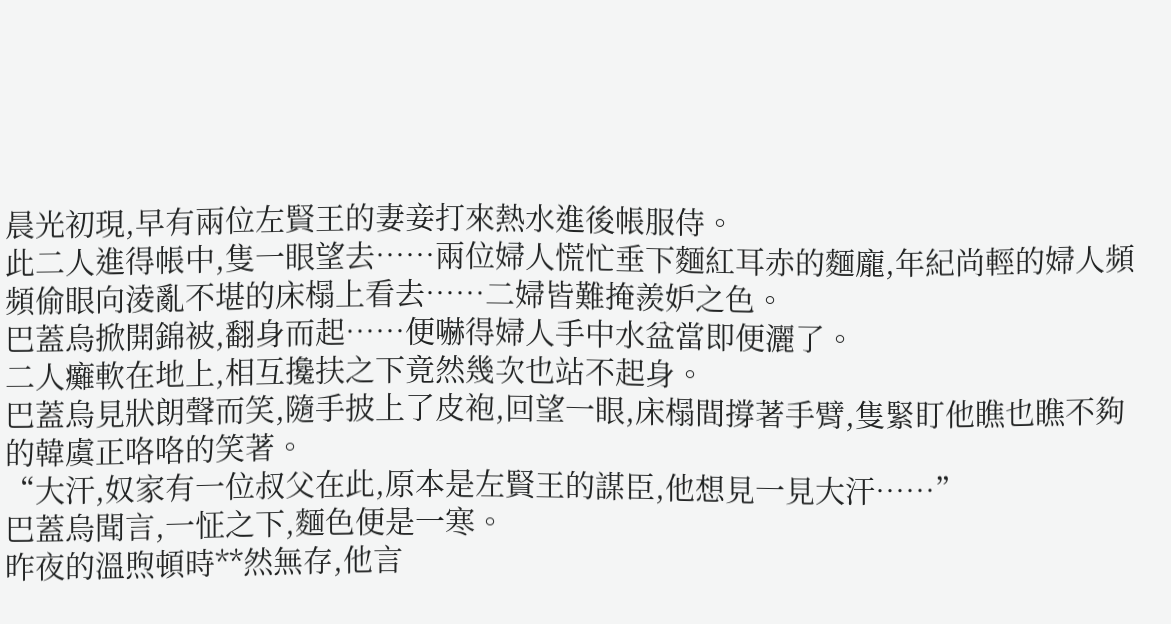晨光初現,早有兩位左賢王的妻妾打來熱水進後帳服侍。
此二人進得帳中,隻一眼望去……兩位婦人慌忙垂下麵紅耳赤的麵龐,年紀尚輕的婦人頻頻偷眼向淩亂不堪的床榻上看去……二婦皆難掩羨妒之色。
巴蓋烏掀開錦被,翻身而起……便嚇得婦人手中水盆當即便灑了。
二人癱軟在地上,相互攙扶之下竟然幾次也站不起身。
巴蓋烏見狀朗聲而笑,隨手披上了皮袍,回望一眼,床榻間撐著手臂,隻緊盯他瞧也瞧不夠的韓虞正咯咯的笑著。
“大汗,奴家有一位叔父在此,原本是左賢王的謀臣,他想見一見大汗……”
巴蓋烏聞言,一怔之下,麵色便是一寒。
昨夜的溫煦頓時**然無存,他言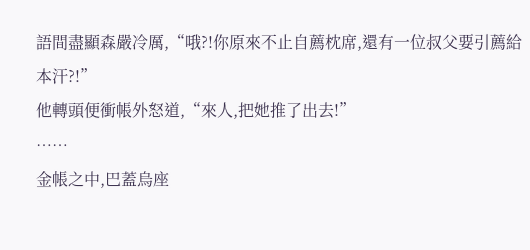語間盡顯森嚴冷厲,“哦?!你原來不止自薦枕席,還有一位叔父要引薦給本汗?!”
他轉頭便衝帳外怒道,“來人,把她推了出去!”
……
金帳之中,巴蓋烏座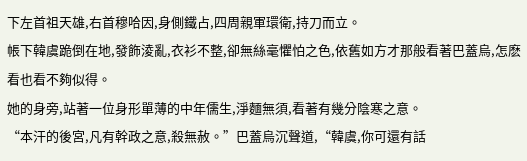下左首祖天雄,右首穆哈因,身側鐵占,四周親軍環衛,持刀而立。
帳下韓虞跪倒在地,發飾淩亂,衣衫不整,卻無絲毫懼怕之色,依舊如方才那般看著巴蓋烏,怎麽看也看不夠似得。
她的身旁,站著一位身形單薄的中年儒生,淨麵無須,看著有幾分陰寒之意。
“本汗的後宮,凡有幹政之意,殺無赦。”巴蓋烏沉聲道,“韓虞,你可還有話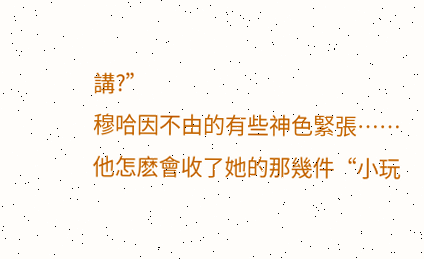講?”
穆哈因不由的有些神色緊張……他怎麽會收了她的那幾件“小玩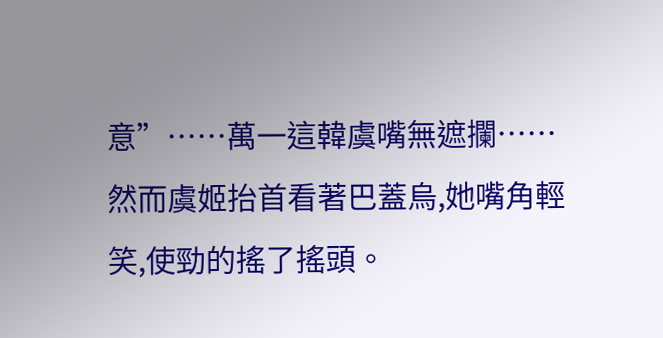意”……萬一這韓虞嘴無遮攔……
然而虞姬抬首看著巴蓋烏,她嘴角輕笑,使勁的搖了搖頭。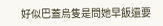好似巴蓋烏隻是問她早飯還要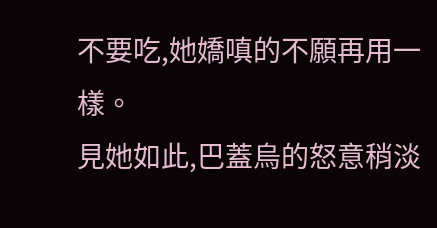不要吃,她嬌嗔的不願再用一樣。
見她如此,巴蓋烏的怒意稍淡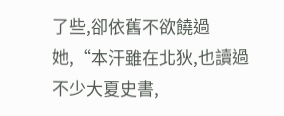了些,卻依舊不欲饒過她,“本汗雖在北狄,也讀過不少大夏史書,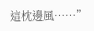這枕邊風……”